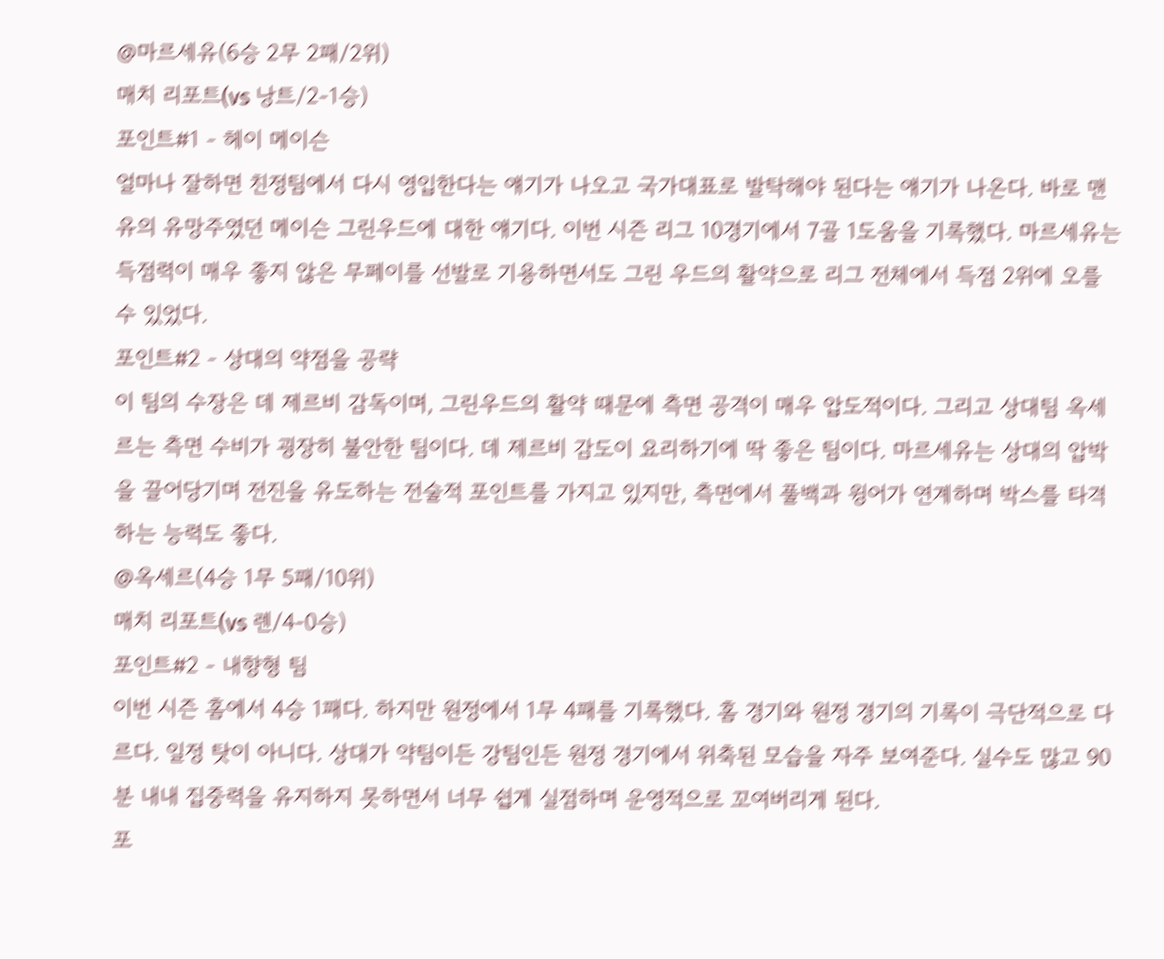@마르세유(6승 2무 2패/2위)
매치 리포트(vs 낭트/2-1승)
포인트#1 - 헤이 메이슨
얼마나 잘하면 친정팀에서 다시 영입한다는 얘기가 나오고 국가대표로 발탁해야 된다는 얘기가 나온다. 바로 맨유의 유망주였던 메이슨 그린우드에 대한 얘기다. 이번 시즌 리그 10경기에서 7골 1도움을 기록했다. 마르세유는 득점력이 매우 좋지 않은 무페이를 선발로 기용하면서도 그린 우드의 활약으로 리그 전체에서 득점 2위에 오를 수 있었다.
포인트#2 - 상대의 약점을 공략
이 팀의 수장은 데 제르비 감독이며, 그린우드의 활약 때문에 측면 공격이 매우 압도적이다. 그리고 상대팀 옥세르는 측면 수비가 굉장히 불안한 팀이다. 데 제르비 감도이 요리하기에 딱 좋은 팀이다. 마르세유는 상대의 압박을 끌어당기며 전진을 유도하는 전술적 포인트를 가지고 있지만, 측면에서 풀백과 윙어가 연계하며 박스를 타격하는 능력도 좋다.
@옥세르(4승 1무 5패/10위)
매치 리포트(vs 렌/4-0승)
포인트#2 - 내향형 팀
이번 시즌 홈에서 4승 1패다. 하지만 원정에서 1무 4패를 기록했다. 홈 경기와 원정 경기의 기록이 극단적으로 다르다. 일정 탓이 아니다. 상대가 약팀이든 강팀인든 원정 경기에서 위축된 모습을 자주 보여준다. 실수도 많고 90분 내내 집중력을 유지하지 못하면서 너무 쉽게 실점하며 운영적으로 꼬여버리게 된다.
포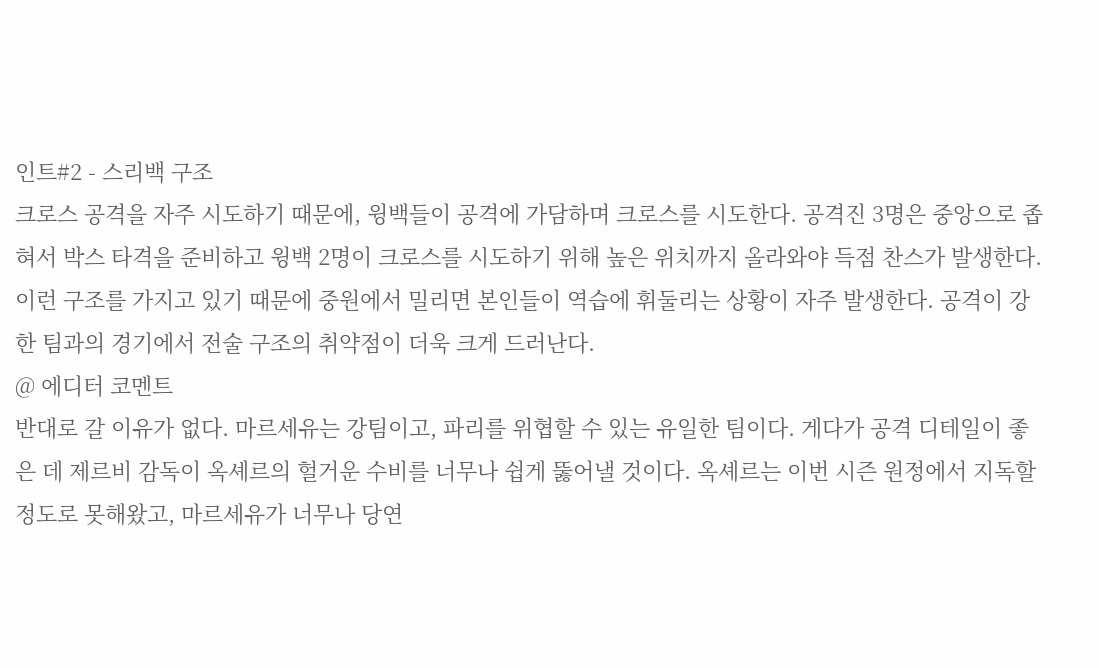인트#2 - 스리백 구조
크로스 공격을 자주 시도하기 때문에, 윙백들이 공격에 가담하며 크로스를 시도한다. 공격진 3명은 중앙으로 좁혀서 박스 타격을 준비하고 윙백 2명이 크로스를 시도하기 위해 높은 위치까지 올라와야 득점 찬스가 발생한다. 이런 구조를 가지고 있기 때문에 중원에서 밀리면 본인들이 역습에 휘둘리는 상황이 자주 발생한다. 공격이 강한 팀과의 경기에서 전술 구조의 취약점이 더욱 크게 드러난다.
@ 에디터 코멘트
반대로 갈 이유가 없다. 마르세유는 강팀이고, 파리를 위협할 수 있는 유일한 팀이다. 게다가 공격 디테일이 좋은 데 제르비 감독이 옥셰르의 헐거운 수비를 너무나 쉽게 뚫어낼 것이다. 옥셰르는 이번 시즌 원정에서 지독할 정도로 못해왔고, 마르세유가 너무나 당연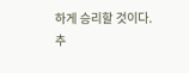하게 승리할 것이다.
추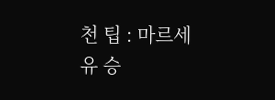천 팁 : 마르세유 승